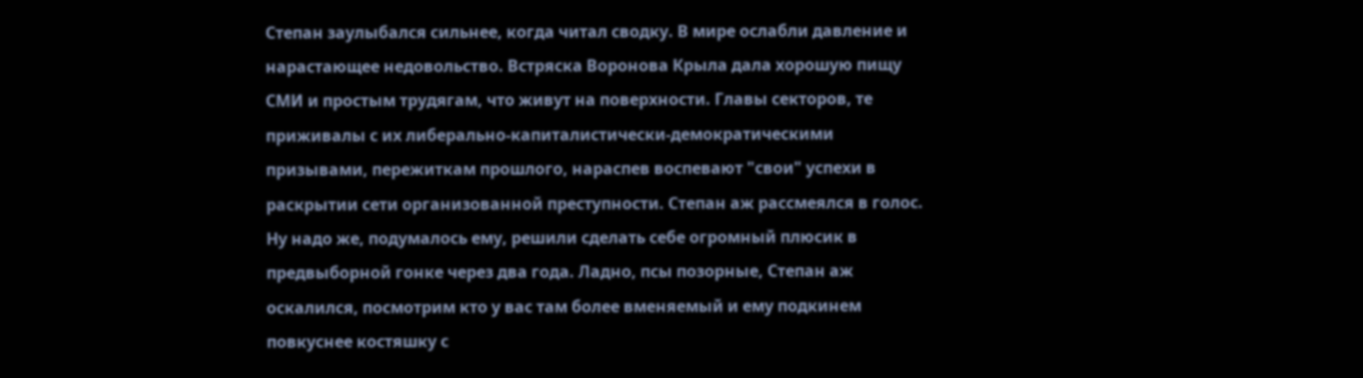Степан заулыбался сильнее, когда читал сводку. В мире ослабли давление и нарастающее недовольство. Встряска Воронова Крыла дала хорошую пищу СМИ и простым трудягам, что живут на поверхности. Главы секторов, те приживалы с их либерально-капиталистически-демократическими призывами, пережиткам прошлого, нараспев воспевают "свои" успехи в раскрытии сети организованной преступности. Степан аж рассмеялся в голос. Ну надо же, подумалось ему, решили сделать себе огромный плюсик в предвыборной гонке через два года. Ладно, псы позорные, Степан аж оскалился, посмотрим кто у вас там более вменяемый и ему подкинем повкуснее костяшку с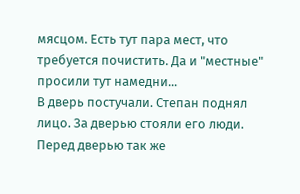мясцом. Есть тут пара мест, что требуется почистить. Да и "местные" просили тут намедни...
В дверь постучали. Степан поднял лицо. За дверью стояли его люди. Перед дверью так же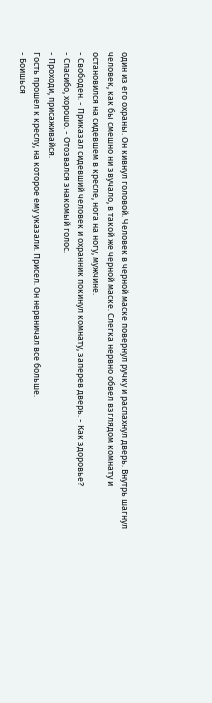один из его охраны. Он кивнул головой. Человек в черной маске повернул ручку и распахнул дверь. Внутрь шагнул человек, как бы смешно ни звучало, в такой же черной маске. Слегка нервно обвел взглядом комнату и остановился на сидевшем в кресле, нога на ногу, мужчине.
- Свободен. - Приказал сидевший человек и охранник покинул комнату, заперев дверь. - Как здоровье?
- Спасибо, хорошо. - Отозвался знакомый голос.
- Проходи, присаживайся.
Гость прошел к креслу, на которое ему указали. Присел. Он нервничал все больше.
- Боишься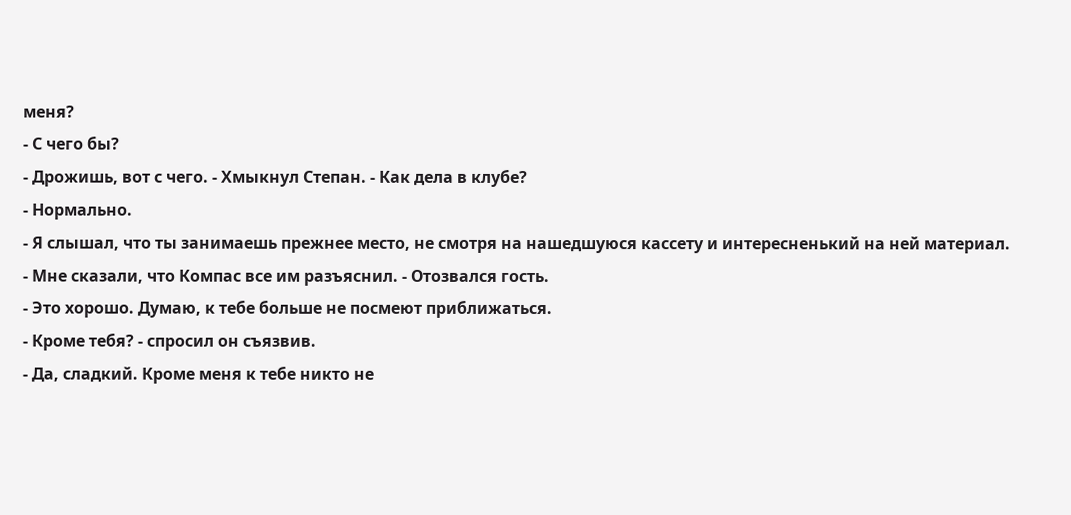меня?
- С чего бы?
- Дрожишь, вот с чего. - Хмыкнул Степан. - Как дела в клубе?
- Нормально.
- Я слышал, что ты занимаешь прежнее место, не смотря на нашедшуюся кассету и интересненький на ней материал.
- Мне сказали, что Компас все им разъяснил. - Отозвался гость.
- Это хорошо. Думаю, к тебе больше не посмеют приближаться.
- Кроме тебя? - спросил он съязвив.
- Да, сладкий. Кроме меня к тебе никто не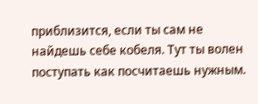приблизится, если ты сам не найдешь себе кобеля. Тут ты волен поступать как посчитаешь нужным.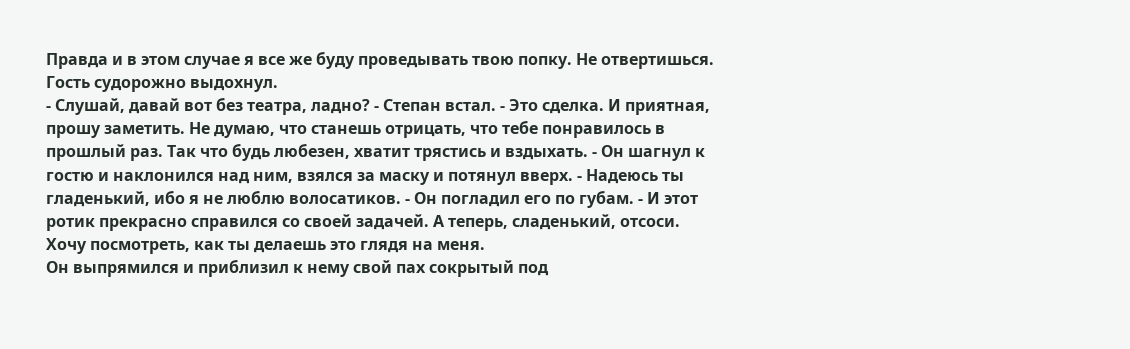Правда и в этом случае я все же буду проведывать твою попку. Не отвертишься.
Гость судорожно выдохнул.
- Слушай, давай вот без театра, ладно? - Степан встал. - Это сделка. И приятная, прошу заметить. Не думаю, что станешь отрицать, что тебе понравилось в прошлый раз. Так что будь любезен, хватит трястись и вздыхать. - Он шагнул к гостю и наклонился над ним, взялся за маску и потянул вверх. - Надеюсь ты гладенький, ибо я не люблю волосатиков. - Он погладил его по губам. - И этот ротик прекрасно справился со своей задачей. А теперь, сладенький, отсоси. Хочу посмотреть, как ты делаешь это глядя на меня.
Он выпрямился и приблизил к нему свой пах сокрытый под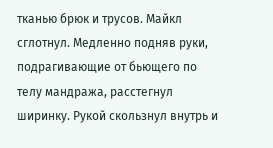тканью брюк и трусов. Майкл сглотнул. Медленно подняв руки, подрагивающие от бьющего по телу мандража, расстегнул ширинку. Рукой скользнул внутрь и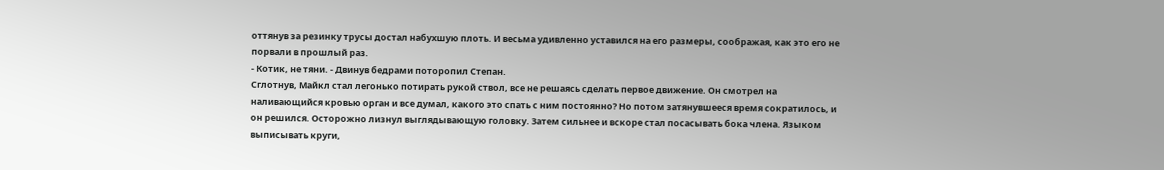оттянув за резинку трусы достал набухшую плоть. И весьма удивленно уставился на его размеры, соображая, как это его не порвали в прошлый раз.
- Котик, не тяни. - Двинув бедрами поторопил Степан.
Сглотнув, Майкл стал легонько потирать рукой ствол, все не решаясь сделать первое движение. Он смотрел на наливающийся кровью орган и все думал, какого это спать с ним постоянно? Но потом затянувшееся время сократилось, и он решился. Осторожно лизнул выглядывающую головку. Затем сильнее и вскоре стал посасывать бока члена. Языком выписывать круги,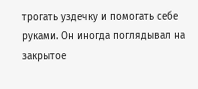трогать уздечку и помогать себе руками. Он иногда поглядывал на закрытое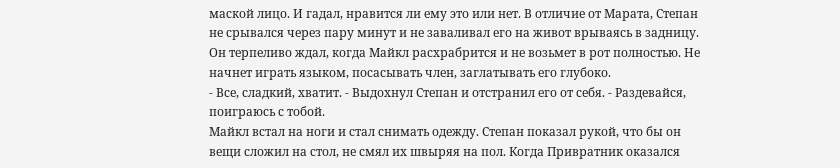маской лицо. И гадал, нравится ли ему это или нет. В отличие от Марата, Степан не срывался через пару минут и не заваливал его на живот врываясь в задницу. Он терпеливо ждал, когда Майкл расхрабрится и не возьмет в рот полностью. Не начнет играть языком, посасывать член, заглатывать его глубоко.
- Все, сладкий, хватит. - Выдохнул Степан и отстранил его от себя. - Раздевайся, поиграюсь с тобой.
Майкл встал на ноги и стал снимать одежду. Степан показал рукой, что бы он вещи сложил на стол, не смял их швыряя на пол. Когда Привратник оказался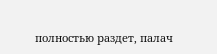полностью раздет, палач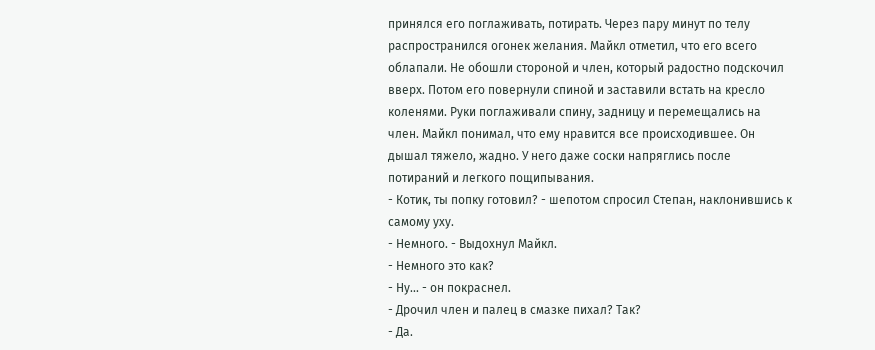принялся его поглаживать, потирать. Через пару минут по телу распространился огонек желания. Майкл отметил, что его всего облапали. Не обошли стороной и член, который радостно подскочил вверх. Потом его повернули спиной и заставили встать на кресло коленями. Руки поглаживали спину, задницу и перемещались на член. Майкл понимал, что ему нравится все происходившее. Он дышал тяжело, жадно. У него даже соски напряглись после потираний и легкого пощипывания.
- Котик, ты попку готовил? - шепотом спросил Степан, наклонившись к самому уху.
- Немного. - Выдохнул Майкл.
- Немного это как?
- Ну... - он покраснел.
- Дрочил член и палец в смазке пихал? Так?
- Да.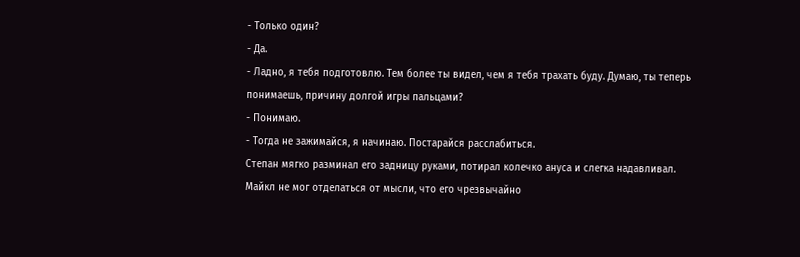- Только один?
- Да.
- Ладно, я тебя подготовлю. Тем более ты видел, чем я тебя трахать буду. Думаю, ты теперь понимаешь, причину долгой игры пальцами?
- Понимаю.
- Тогда не зажимайся, я начинаю. Постарайся расслабиться.
Степан мягко разминал его задницу руками, потирал колечко ануса и слегка надавливал. Майкл не мог отделаться от мысли, что его чрезвычайно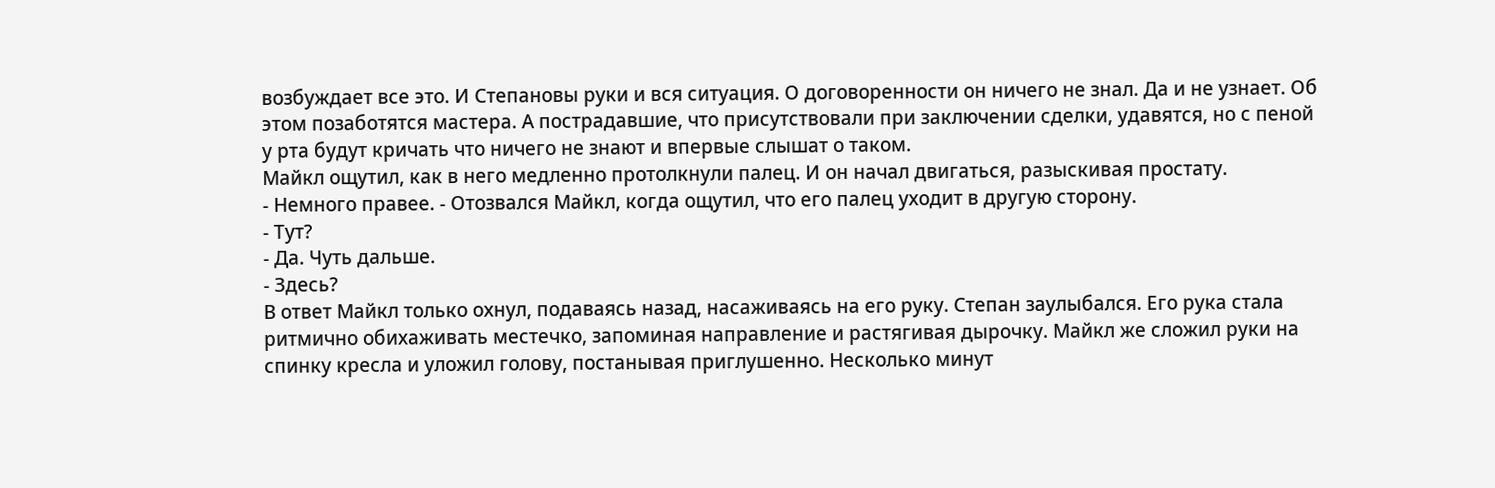возбуждает все это. И Степановы руки и вся ситуация. О договоренности он ничего не знал. Да и не узнает. Об этом позаботятся мастера. А пострадавшие, что присутствовали при заключении сделки, удавятся, но с пеной у рта будут кричать что ничего не знают и впервые слышат о таком.
Майкл ощутил, как в него медленно протолкнули палец. И он начал двигаться, разыскивая простату.
- Немного правее. - Отозвался Майкл, когда ощутил, что его палец уходит в другую сторону.
- Тут?
- Да. Чуть дальше.
- Здесь?
В ответ Майкл только охнул, подаваясь назад, насаживаясь на его руку. Степан заулыбался. Его рука стала ритмично обихаживать местечко, запоминая направление и растягивая дырочку. Майкл же сложил руки на спинку кресла и уложил голову, постанывая приглушенно. Несколько минут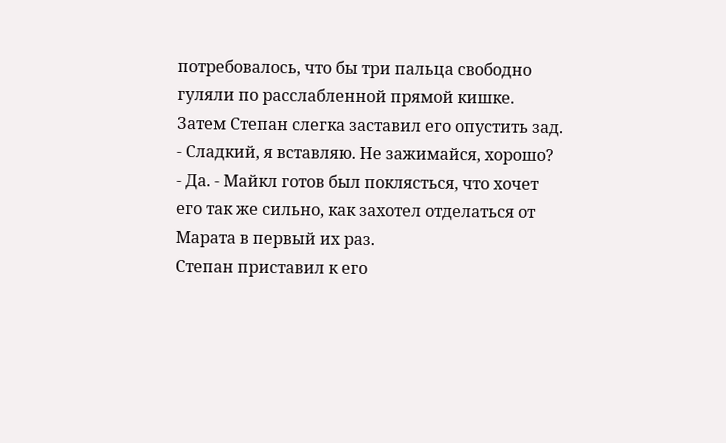потребовалось, что бы три пальца свободно гуляли по расслабленной прямой кишке. Затем Степан слегка заставил его опустить зад.
- Сладкий, я вставляю. Не зажимайся, хорошо?
- Да. - Майкл готов был поклясться, что хочет его так же сильно, как захотел отделаться от Марата в первый их раз.
Степан приставил к его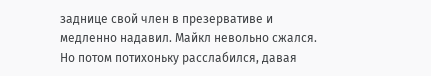заднице свой член в презервативе и медленно надавил. Майкл невольно сжался. Но потом потихоньку расслабился, давая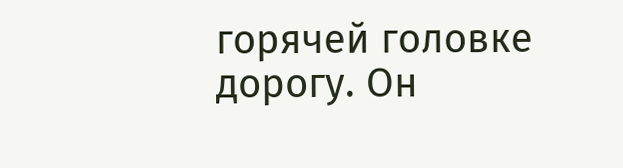горячей головке дорогу. Он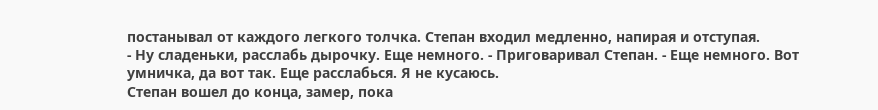постанывал от каждого легкого толчка. Степан входил медленно, напирая и отступая.
- Ну сладеньки, расслабь дырочку. Еще немного. - Приговаривал Степан. - Еще немного. Вот умничка, да вот так. Еще расслабься. Я не кусаюсь.
Степан вошел до конца, замер, пока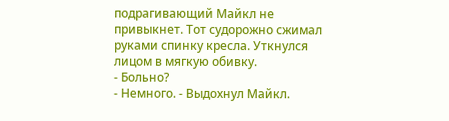подрагивающий Майкл не привыкнет. Тот судорожно сжимал руками спинку кресла. Уткнулся лицом в мягкую обивку.
- Больно?
- Немного. - Выдохнул Майкл.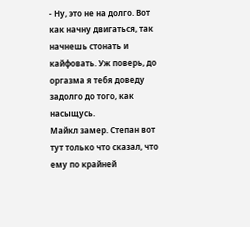- Ну, это не на долго. Вот как начну двигаться, так начнешь стонать и кайфовать. Уж поверь, до оргазма я тебя доведу задолго до того, как насыщусь.
Майкл замер. Степан вот тут только что сказал, что ему по крайней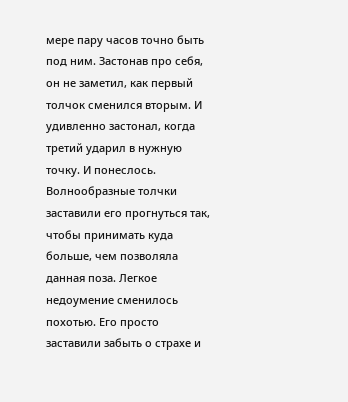мере пару часов точно быть под ним. Застонав про себя, он не заметил, как первый толчок сменился вторым. И удивленно застонал, когда третий ударил в нужную точку. И понеслось. Волнообразные толчки заставили его прогнуться так, чтобы принимать куда больше, чем позволяла данная поза. Легкое недоумение сменилось похотью. Его просто заставили забыть о страхе и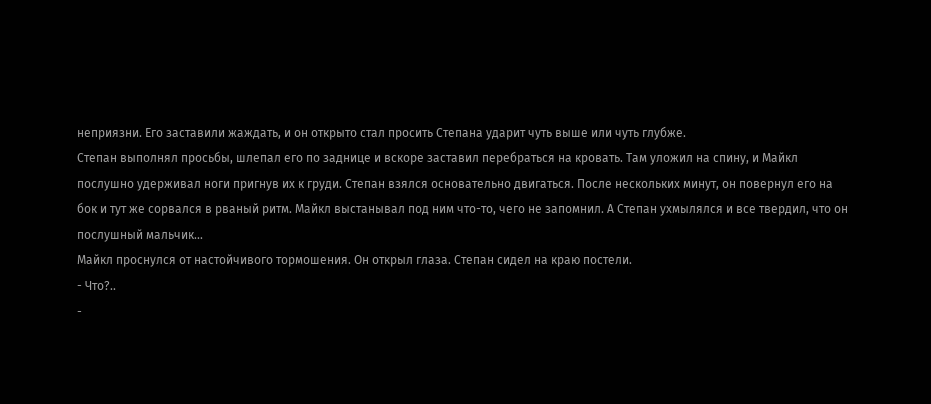неприязни. Его заставили жаждать, и он открыто стал просить Степана ударит чуть выше или чуть глубже.
Степан выполнял просьбы, шлепал его по заднице и вскоре заставил перебраться на кровать. Там уложил на спину, и Майкл послушно удерживал ноги пригнув их к груди. Степан взялся основательно двигаться. После нескольких минут, он повернул его на бок и тут же сорвался в рваный ритм. Майкл выстанывал под ним что-то, чего не запомнил. А Степан ухмылялся и все твердил, что он послушный мальчик...
Майкл проснулся от настойчивого тормошения. Он открыл глаза. Степан сидел на краю постели.
- Что?..
-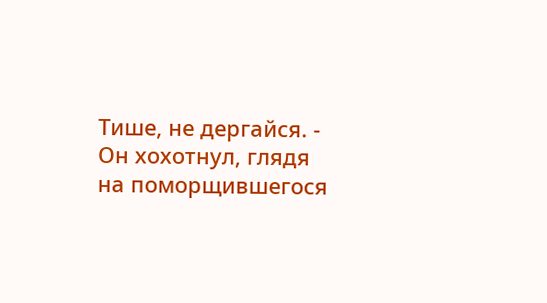Тише, не дергайся. - Он хохотнул, глядя на поморщившегося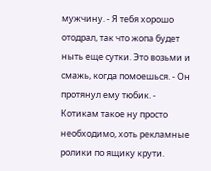мужчину. - Я тебя хорошо отодрал, так что жопа будет ныть еще сутки. Это возьми и смажь, когда помоешься. - Он протянул ему тюбик. - Котикам такое ну просто необходимо, хоть рекламные ролики по ящику крути.